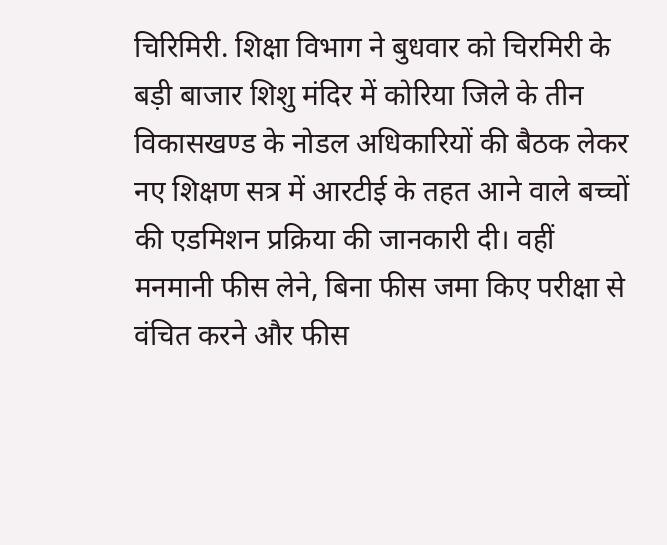चिरिमिरी. शिक्षा विभाग ने बुधवार को चिरमिरी के बड़ी बाजार शिशु मंदिर में कोरिया जिले के तीन विकासखण्ड के नोडल अधिकारियों की बैठक लेकर नए शिक्षण सत्र में आरटीई के तहत आने वाले बच्चों की एडमिशन प्रक्रिया की जानकारी दी। वहीं मनमानी फीस लेने, बिना फीस जमा किए परीक्षा से वंचित करने और फीस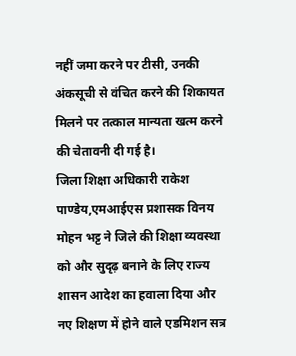नहीं जमा करने पर टीसी, उनकी अंकसूची से वंचित करने की शिकायत मिलने पर तत्काल मान्यता खत्म करने की चेतावनी दी गई है।
जिला शिक्षा अधिकारी राकेश पाण्डेय,एमआईएस प्रशासक विनय मोहन भट्ट ने जिले की शिक्षा व्यवस्था को और सुदृढ़ बनाने के लिए राज्य शासन आदेश का हवाला दिया और नए शिक्षण में होने वाले एडमिशन सत्र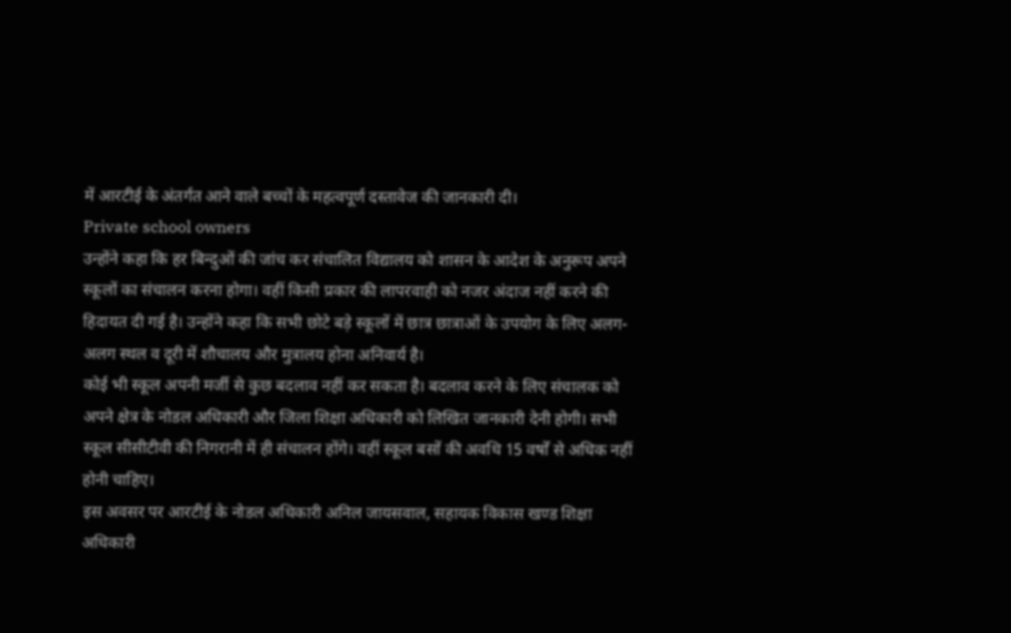में आरटीई के अंतर्गत आने वाले बच्चों के महत्वपूर्ण दस्तावेज की जानकारी दी।
Private school owners
उन्होंने कहा कि हर बिन्दुओं की जांच कर संचालित विद्यालय को शासन के आदेश के अनुरूप अपने स्कूलों का संचालन करना होगा। वहीं किसी प्रकार की लापरवाही को नजर अंदाज नहीं करने की हिदायत दी गई है। उन्होंने कहा कि सभी छोटे बड़े स्कूलों में छात्र छात्राओं के उपयोग के लिए अलग-अलग स्थल व दूरी में शौचालय और मुत्रालय होना अनिवार्य है।
कोई भी स्कूल अपनी मर्जी से कुछ बदलाव नहीं कर सकता है। बदलाव करने के लिए संचालक को अपने क्षेत्र के नोडल अधिकारी और जिला शिक्षा अधिकारी को लिखित जानकारी देनी होगी। सभी स्कूल सीसीटीवी की निगरानी में ही संचालन होंगे। वहीं स्कूल बसों की अवधि 15 वर्षों से अधिक नहीं होनी चाहिए।
इस अवसर पर आरटीई के नोडल अधिकारी अनिल जायसवाल, सहायक विकास खण्ड शिक्षा अधिकारी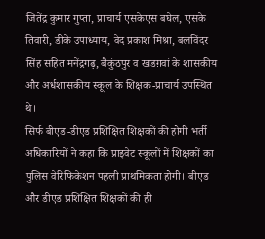जितेंद्र कुमार गुप्ता, प्राचार्य एसकेएस बघेल, एसके तिवारी, डीके उपाध्याय, वेद प्रकाश मिश्रा, बलविंदर सिंह सहित मनेंद्रगढ़, बैकुंठपुर व खडग़वां के शासकीय और अर्धशासकीय स्कूल के शिक्षक-प्राचार्य उपस्थित थे।
सिर्फ बीएड-डीएड प्रशिक्षित शिक्षकों की होगी भर्ती
अधिकारियों ने कहा कि प्राइवेट स्कूलों में शिक्षकों का पुलिस वेरिफिकेशन पहली प्राथमिकता होगी। बीएड और डीएड प्रशिक्षित शिक्षकों की ही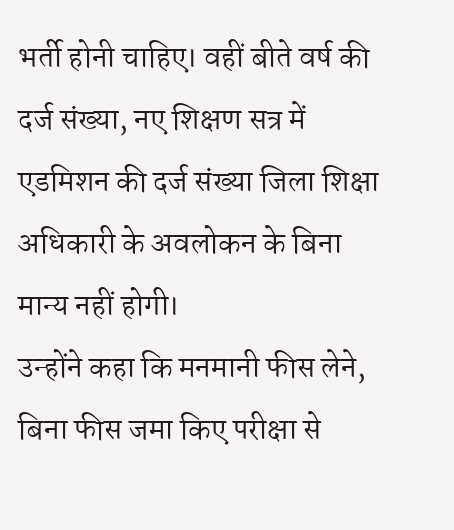भर्ती होनी चाहिए। वहीं बीते वर्ष की दर्ज संख्या, नए शिक्षण सत्र में एडमिशन की दर्ज संख्या जिला शिक्षा अधिकारी के अवलोकन के बिना मान्य नहीं होगी।
उन्होंने कहा कि मनमानी फीस लेने, बिना फीस जमा किए परीक्षा से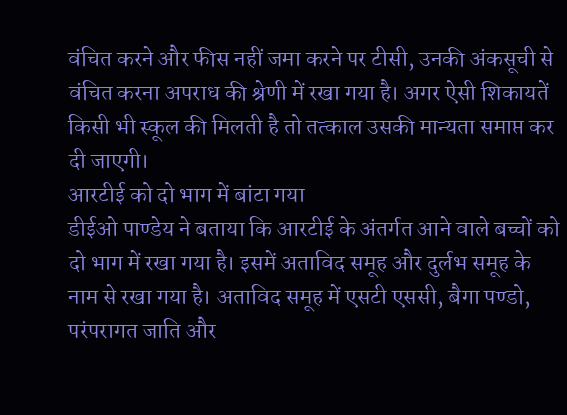वंचित करने और फीस नहीं जमा करने पर टीसी, उनकी अंकसूची से वंचित करना अपराध की श्रेणी में रखा गया है। अगर ऐसी शिकायतें किसी भी स्कूल की मिलती है तो तत्काल उसकी मान्यता समाप्त कर दी जाएगी।
आरटीई को दो भाग में बांटा गया
डीईओ पाण्डेय ने बताया कि आरटीई के अंतर्गत आने वाले बच्चों को दो भाग में रखा गया है। इसमें अताविद समूह और दुर्लभ समूह के नाम से रखा गया है। अताविद समूह में एसटी एससी, बैगा पण्डो, परंपरागत जाति और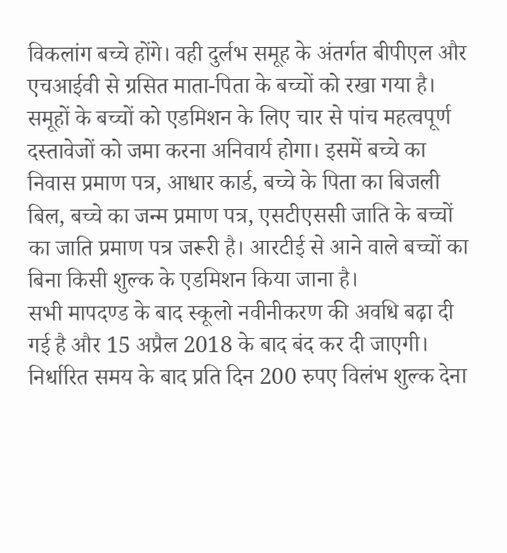विकलांग बच्चे होंगे। वही दुर्लभ समूह के अंतर्गत बीपीएल और एचआईवी से ग्रसित माता-पिता के बच्चों को रखा गया है।
समूहों के बच्चों को एडमिशन के लिए चार से पांच महत्वपूर्ण दस्तावेजों को जमा करना अनिवार्य होगा। इसमें बच्चे का निवास प्रमाण पत्र, आधार कार्ड, बच्चे के पिता का बिजली बिल, बच्चे का जन्म प्रमाण पत्र, एसटीएससी जाति के बच्चों का जाति प्रमाण पत्र जरूरी है। आरटीई से आने वाले बच्चों का बिना किसी शुल्क के एडमिशन किया जाना है।
सभी मापदण्ड के बाद स्कूलो नवीनीकरण की अवधि बढ़ा दी गई है और 15 अप्रैल 2018 के बाद बंद कर दी जाएगी। निर्धारित समय के बाद प्रति दिन 200 रुपए विलंभ शुल्क देना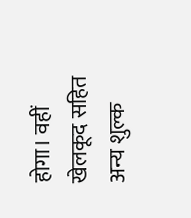होगा। वहीं खेलकूद सहित अन्य शुल्क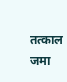तत्काल जमा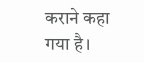कराने कहा गया है।